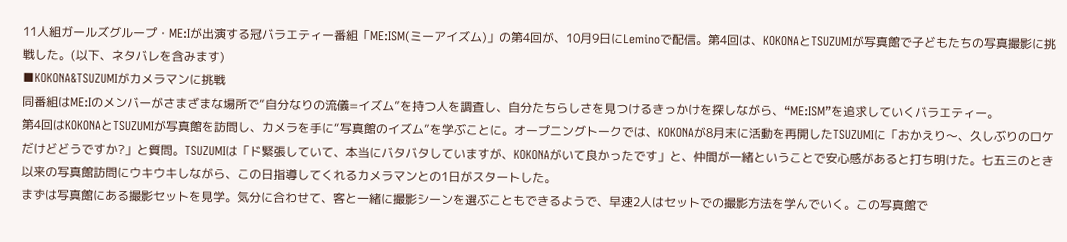11人組ガールズグループ・ME:Iが出演する冠バラエティー番組「ME:ISM(ミーアイズム)」の第4回が、10月9日にLeminoで配信。第4回は、KOKONAとTSUZUMIが写真館で子どもたちの写真撮影に挑戦した。(以下、ネタバレを含みます)
■KOKONA&TSUZUMIがカメラマンに挑戦
同番組はME:Iのメンバーがさまざまな場所で“自分なりの流儀=イズム”を持つ人を調査し、自分たちらしさを見つけるきっかけを探しながら、“ME:ISM”を追求していくバラエティー。
第4回はKOKONAとTSUZUMIが写真館を訪問し、カメラを手に“写真館のイズム”を学ぶことに。オープニングトークでは、KOKONAが8月末に活動を再開したTSUZUMIに「おかえり〜、久しぶりのロケだけどどうですか?」と質問。TSUZUMIは「ド緊張していて、本当にバタバタしていますが、KOKONAがいて良かったです」と、仲間が一緒ということで安心感があると打ち明けた。七五三のとき以来の写真館訪問にウキウキしながら、この日指導してくれるカメラマンとの1日がスタートした。
まずは写真館にある撮影セットを見学。気分に合わせて、客と一緒に撮影シーンを選ぶこともできるようで、早速2人はセットでの撮影方法を学んでいく。この写真館で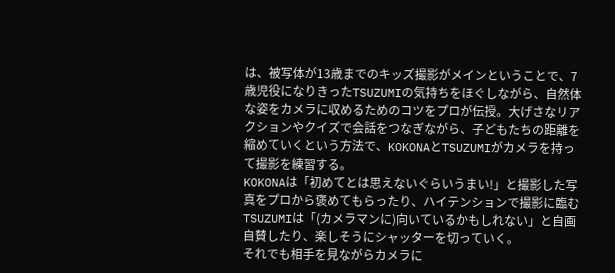は、被写体が13歳までのキッズ撮影がメインということで、7歳児役になりきったTSUZUMIの気持ちをほぐしながら、自然体な姿をカメラに収めるためのコツをプロが伝授。大げさなリアクションやクイズで会話をつなぎながら、子どもたちの距離を縮めていくという方法で、KOKONAとTSUZUMIがカメラを持って撮影を練習する。
KOKONAは「初めてとは思えないぐらいうまい!」と撮影した写真をプロから褒めてもらったり、ハイテンションで撮影に臨むTSUZUMIは「(カメラマンに)向いているかもしれない」と自画自賛したり、楽しそうにシャッターを切っていく。
それでも相手を見ながらカメラに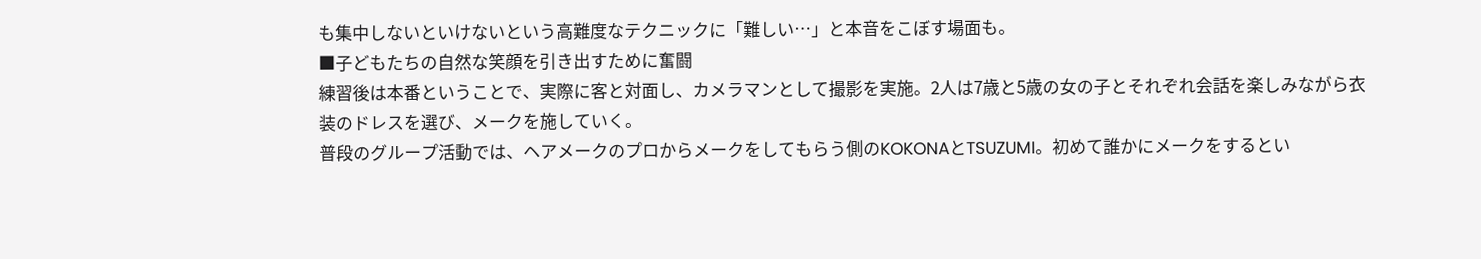も集中しないといけないという高難度なテクニックに「難しい…」と本音をこぼす場面も。
■子どもたちの自然な笑顔を引き出すために奮闘
練習後は本番ということで、実際に客と対面し、カメラマンとして撮影を実施。2人は7歳と5歳の女の子とそれぞれ会話を楽しみながら衣装のドレスを選び、メークを施していく。
普段のグループ活動では、ヘアメークのプロからメークをしてもらう側のKOKONAとTSUZUMI。初めて誰かにメークをするとい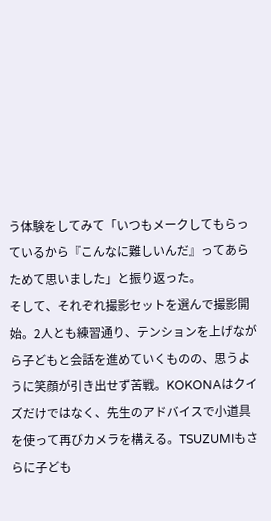う体験をしてみて「いつもメークしてもらっているから『こんなに難しいんだ』ってあらためて思いました」と振り返った。
そして、それぞれ撮影セットを選んで撮影開始。2人とも練習通り、テンションを上げながら子どもと会話を進めていくものの、思うように笑顔が引き出せず苦戦。KOKONAはクイズだけではなく、先生のアドバイスで小道具を使って再びカメラを構える。TSUZUMIもさらに子ども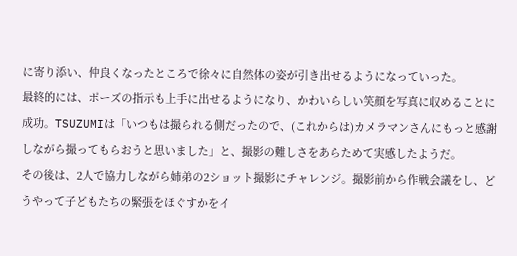に寄り添い、仲良くなったところで徐々に自然体の姿が引き出せるようになっていった。
最終的には、ポーズの指示も上手に出せるようになり、かわいらしい笑顔を写真に収めることに成功。TSUZUMIは「いつもは撮られる側だったので、(これからは)カメラマンさんにもっと感謝しながら撮ってもらおうと思いました」と、撮影の難しさをあらためて実感したようだ。
その後は、2人で協力しながら姉弟の2ショット撮影にチャレンジ。撮影前から作戦会議をし、どうやって子どもたちの緊張をほぐすかをイ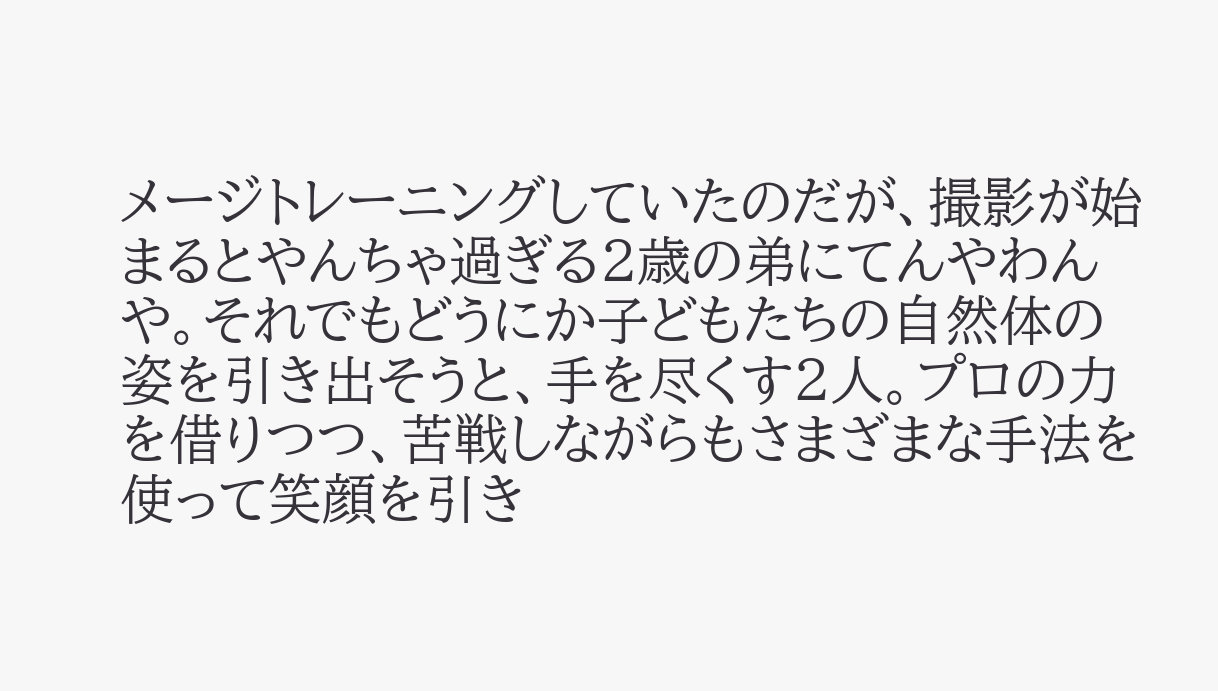メージトレーニングしていたのだが、撮影が始まるとやんちゃ過ぎる2歳の弟にてんやわんや。それでもどうにか子どもたちの自然体の姿を引き出そうと、手を尽くす2人。プロの力を借りつつ、苦戦しながらもさまざまな手法を使って笑顔を引き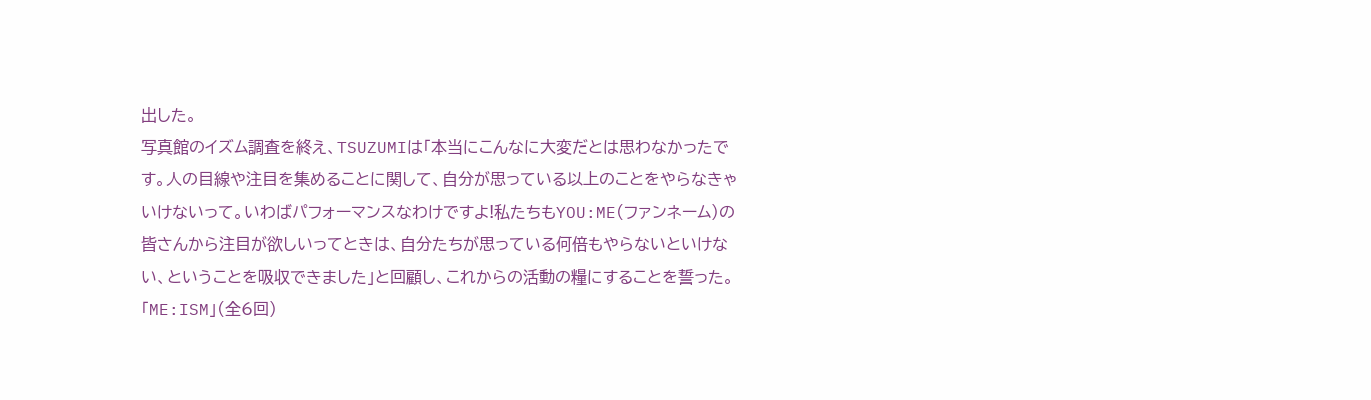出した。
写真館のイズム調査を終え、TSUZUMIは「本当にこんなに大変だとは思わなかったです。人の目線や注目を集めることに関して、自分が思っている以上のことをやらなきゃいけないって。いわばパフォーマンスなわけですよ!私たちもYOU:ME(ファンネーム)の皆さんから注目が欲しいってときは、自分たちが思っている何倍もやらないといけない、ということを吸収できました」と回顧し、これからの活動の糧にすることを誓った。
「ME:ISM」(全6回)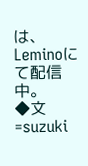は、Leminoにて配信中。
◆文=suzuki